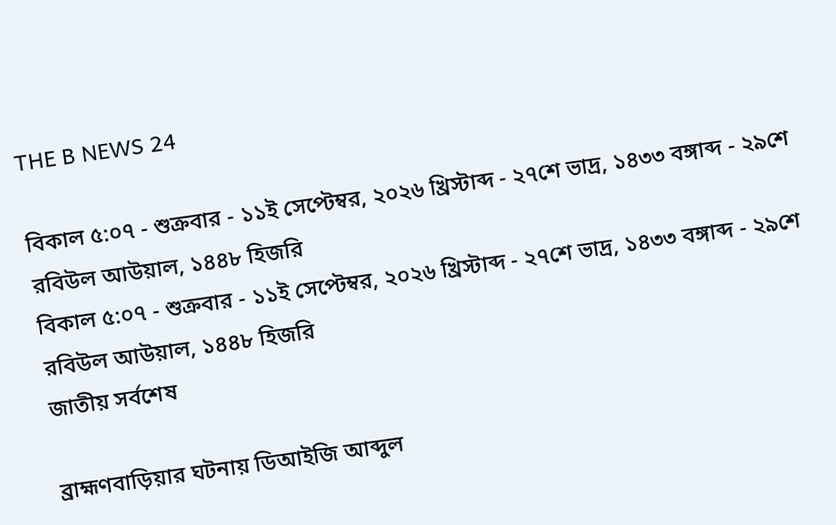THE B NEWS 24

বিকাল ৫:০৭ - শুক্রবার - ১১ই সেপ্টেম্বর, ২০২৬ খ্রিস্টাব্দ - ২৭শে ভাদ্র, ১৪৩৩ বঙ্গাব্দ - ২৯শে রবিউল আউয়াল, ১৪৪৮ হিজরি
বিকাল ৫:০৭ - শুক্রবার - ১১ই সেপ্টেম্বর, ২০২৬ খ্রিস্টাব্দ - ২৭শে ভাদ্র, ১৪৩৩ বঙ্গাব্দ - ২৯শে রবিউল আউয়াল, ১৪৪৮ হিজরি
জাতীয় সর্বশেষ

ব্রাহ্মণবাড়িয়ার ঘটনায় ডিআইজি আব্দুল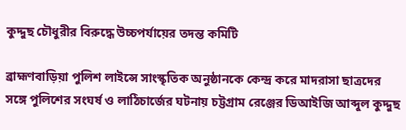কুদ্দুছ চৌধুরীর বিরুদ্ধে উচ্চপর্যায়ের তদন্ত কমিটি

ব্রাহ্মণবাড়িয়া পুলিশ লাইন্সে সাংস্কৃতিক অনুষ্ঠানকে কেন্দ্র করে মাদরাসা ছাত্রদের সঙ্গে পুলিশের সংঘর্ষ ও লাঠিচার্জের ঘটনায় চট্টগ্রাম রেঞ্জের ডিআইজি আব্দুল কুদ্দুছ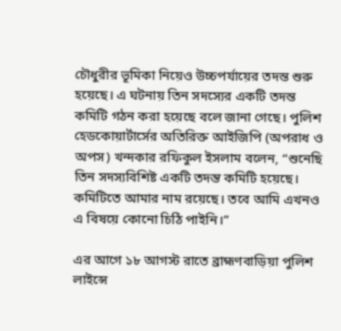চৌধুরীর ভূমিকা নিয়েও উচ্চপর্যায়ের তদন্ত শুরু হয়েছে। এ ঘটনায় তিন সদস্যের একটি তদন্ত কমিটি গঠন করা হয়েছে বলে জানা গেছে। পুলিশ হেডকোয়ার্টার্সের অতিরিক্ত আইজিপি (অপরাধ ও অপস) খন্দকার রফিকুল ইসলাম বলেন, “শুনেছি তিন সদস্যবিশিষ্ট একটি তদন্ত কমিটি হয়েছে। কমিটিতে আমার নাম রয়েছে। তবে আমি এখনও এ বিষয়ে কোনো চিঠি পাইনি।”

এর আগে ১৮ আগস্ট রাতে ব্রাহ্মণবাড়িয়া পুলিশ লাইন্সে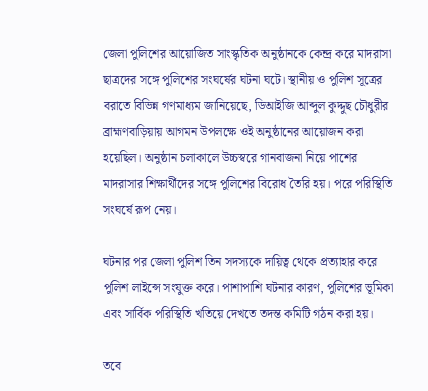জেলা পুলিশের আয়োজিত সাংস্কৃতিক অনুষ্ঠানকে কেন্দ্র করে মাদরাসা ছাত্রদের সঙ্গে পুলিশের সংঘর্ষের ঘটনা ঘটে। স্থানীয় ও পুলিশ সূত্রের বরাতে বিভিন্ন গণমাধ্যম জানিয়েছে, ডিআইজি আব্দুল কুদ্দুছ চৌধুরীর ব্রাহ্মণবাড়িয়ায় আগমন উপলক্ষে ওই অনুষ্ঠানের আয়োজন করা হয়েছিল। অনুষ্ঠান চলাকালে উচ্চস্বরে গানবাজনা নিয়ে পাশের মাদরাসার শিক্ষার্থীদের সঙ্গে পুলিশের বিরোধ তৈরি হয়। পরে পরিস্থিতি সংঘর্ষে রূপ নেয়।

ঘটনার পর জেলা পুলিশ তিন সদস্যকে দায়িত্ব থেকে প্রত্যাহার করে পুলিশ লাইন্সে সংযুক্ত করে। পাশাপাশি ঘটনার কারণ, পুলিশের ভূমিকা এবং সার্বিক পরিস্থিতি খতিয়ে দেখতে তদন্ত কমিটি গঠন করা হয়।

তবে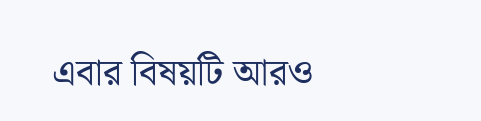এবার বিষয়টি আরও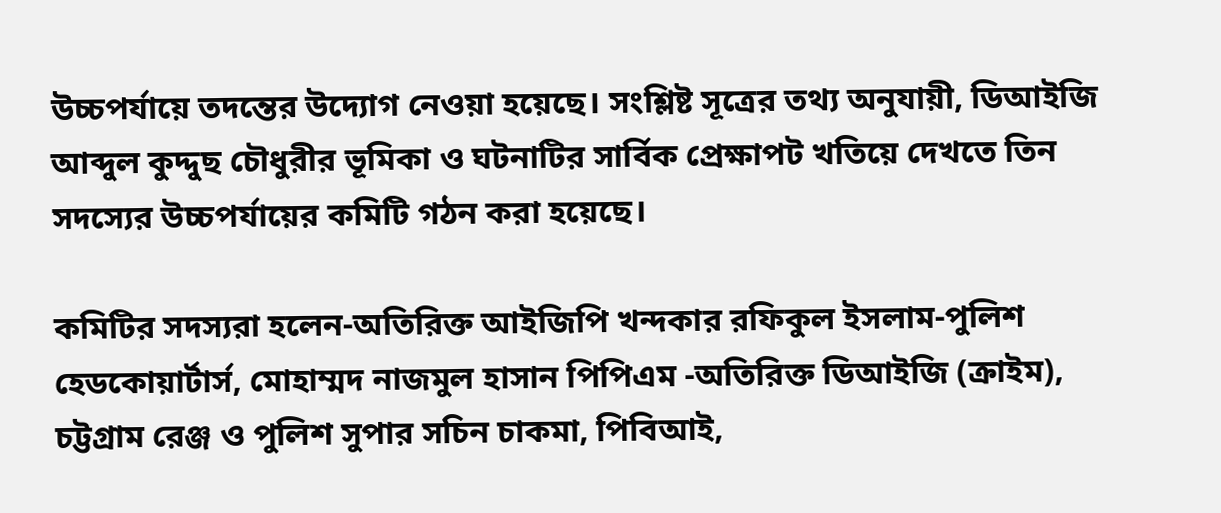উচ্চপর্যায়ে তদন্তের উদ্যোগ নেওয়া হয়েছে। সংশ্লিষ্ট সূত্রের তথ্য অনুযায়ী, ডিআইজি আব্দুল কুদ্দুছ চৌধুরীর ভূমিকা ও ঘটনাটির সার্বিক প্রেক্ষাপট খতিয়ে দেখতে তিন সদস্যের উচ্চপর্যায়ের কমিটি গঠন করা হয়েছে।

কমিটির সদস্যরা হলেন-অতিরিক্ত আইজিপি খন্দকার রফিকুল ইসলাম-পুলিশ হেডকোয়ার্টার্স, মোহাম্মদ নাজমুল হাসান পিপিএম -অতিরিক্ত ডিআইজি (ক্রাইম), চট্টগ্রাম রেঞ্জ ও পুলিশ সুপার সচিন চাকমা, পিবিআই,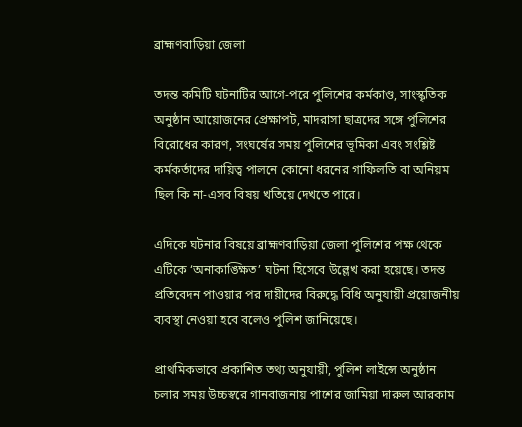ব্রাহ্মণবাড়িয়া জেলা

তদন্ত কমিটি ঘটনাটির আগে-পরে পুলিশের কর্মকাণ্ড, সাংস্কৃতিক অনুষ্ঠান আয়োজনের প্রেক্ষাপট, মাদরাসা ছাত্রদের সঙ্গে পুলিশের বিরোধের কারণ, সংঘর্ষের সময় পুলিশের ভূমিকা এবং সংশ্লিষ্ট কর্মকর্তাদের দায়িত্ব পালনে কোনো ধরনের গাফিলতি বা অনিয়ম ছিল কি না-এসব বিষয় খতিয়ে দেখতে পারে।

এদিকে ঘটনার বিষয়ে ব্রাহ্মণবাড়িয়া জেলা পুলিশের পক্ষ থেকে এটিকে ‘অনাকাঙ্ক্ষিত’ ঘটনা হিসেবে উল্লেখ করা হয়েছে। তদন্ত প্রতিবেদন পাওয়ার পর দায়ীদের বিরুদ্ধে বিধি অনুযায়ী প্রয়োজনীয় ব্যবস্থা নেওয়া হবে বলেও পুলিশ জানিয়েছে।

প্রাথমিকভাবে প্রকাশিত তথ্য অনুযায়ী, পুলিশ লাইন্সে অনুষ্ঠান চলার সময় উচ্চস্বরে গানবাজনায় পাশের জামিয়া দারুল আরকাম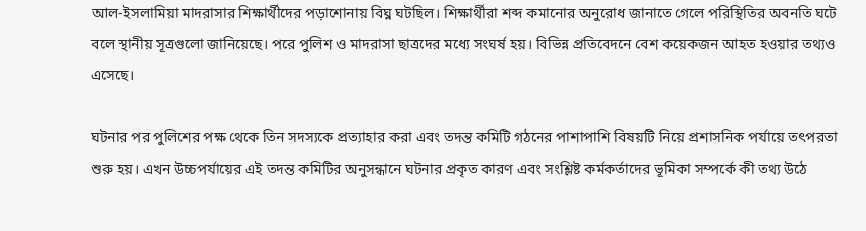আল-ইসলামিয়া মাদরাসার শিক্ষার্থীদের পড়াশোনায় বিঘ্ন ঘটছিল। শিক্ষার্থীরা শব্দ কমানোর অনুরোধ জানাতে গেলে পরিস্থিতির অবনতি ঘটে বলে স্থানীয় সূত্রগুলো জানিয়েছে। পরে পুলিশ ও মাদরাসা ছাত্রদের মধ্যে সংঘর্ষ হয়। বিভিন্ন প্রতিবেদনে বেশ কয়েকজন আহত হওয়ার তথ্যও এসেছে।

ঘটনার পর পুলিশের পক্ষ থেকে তিন সদস্যকে প্রত্যাহার করা এবং তদন্ত কমিটি গঠনের পাশাপাশি বিষয়টি নিয়ে প্রশাসনিক পর্যায়ে তৎপরতা শুরু হয়। এখন উচ্চপর্যায়ের এই তদন্ত কমিটির অনুসন্ধানে ঘটনার প্রকৃত কারণ এবং সংশ্লিষ্ট কর্মকর্তাদের ভূমিকা সম্পর্কে কী তথ্য উঠে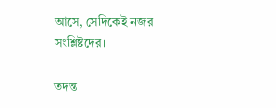আসে, সেদিকেই নজর সংশ্লিষ্টদের।

তদন্ত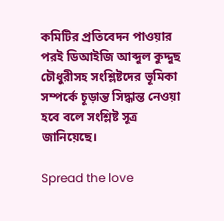কমিটির প্রতিবেদন পাওয়ার পরই ডিআইজি আব্দুল কুদ্দুছ চৌধুরীসহ সংশ্লিষ্টদের ভূমিকা সম্পর্কে চূড়ান্ত সিদ্ধান্ত নেওয়া হবে বলে সংশ্লিষ্ট সূত্র জানিয়েছে।

Spread the love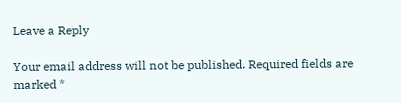Leave a Reply

Your email address will not be published. Required fields are marked *